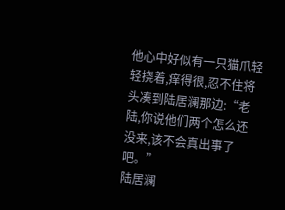他心中好似有一只猫爪轻轻挠着,痒得很,忍不住将头凑到陆居澜那边:“老陆,你说他们两个怎么还没来,该不会真出事了吧。”
陆居澜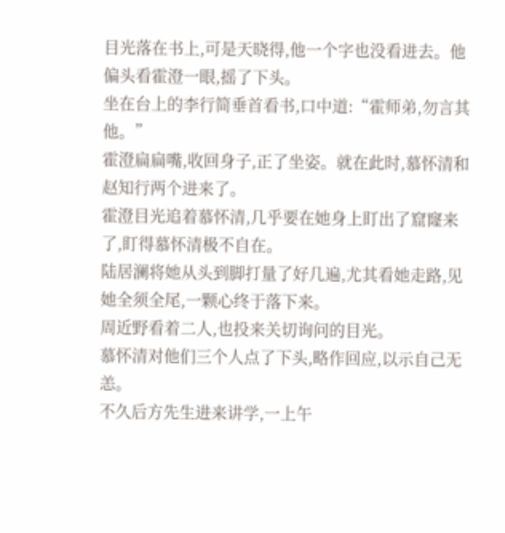目光落在书上,可是天晓得,他一个字也没看进去。他偏头看霍澄一眼,摇了下头。
坐在台上的李行简垂首看书,口中道:“霍师弟,勿言其他。”
霍澄扁扁嘴,收回身子,正了坐姿。就在此时,慕怀清和赵知行两个进来了。
霍澄目光追着慕怀清,几乎要在她身上盯出了窟窿来了,盯得慕怀清极不自在。
陆居澜将她从头到脚打量了好几遍,尤其看她走路,见她全须全尾,一颗心终于落下来。
周近野看着二人,也投来关切询问的目光。
慕怀清对他们三个人点了下头,略作回应,以示自己无恙。
不久后方先生进来讲学,一上午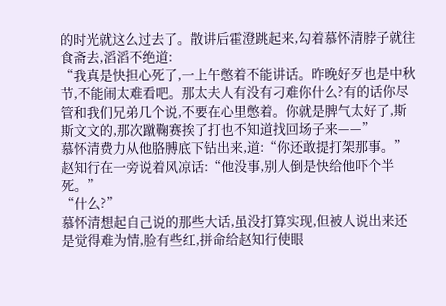的时光就这么过去了。散讲后霍澄跳起来,勾着慕怀清脖子就往食斋去,滔滔不绝道:
“我真是快担心死了,一上午憋着不能讲话。昨晚好歹也是中秋节,不能闹太难看吧。那太夫人有没有刁难你什么?有的话你尽管和我们兄弟几个说,不要在心里憋着。你就是脾气太好了,斯斯文文的,那次蹴鞠赛挨了打也不知道找回场子来——”
慕怀清费力从他胳膊底下钻出来,道:“你还敢提打架那事。”
赵知行在一旁说着风凉话:“他没事,别人倒是快给他吓个半死。”
“什么?”
慕怀清想起自己说的那些大话,虽没打算实现,但被人说出来还是觉得难为情,脸有些红,拼命给赵知行使眼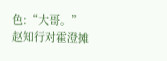色:“大哥。”
赵知行对霍澄摊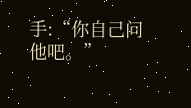手:“你自己问他吧。”